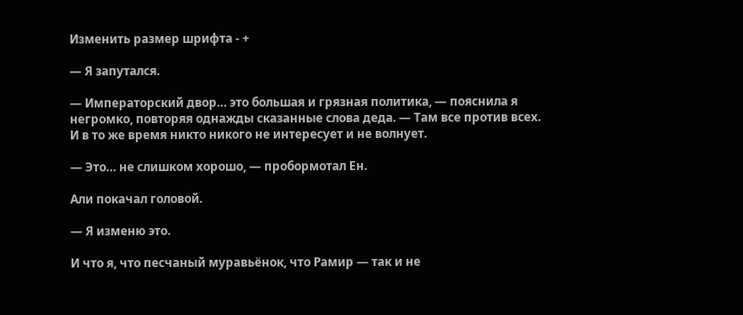Изменить размер шрифта - +

— Я запутался.

— Императорский двор… это большая и грязная политика, — пояснила я негромко, повторяя однажды сказанные слова деда. — Там все против всех. И в то же время никто никого не интересует и не волнует.

— Это… не слишком хорошо, — пробормотал Ен.

Али покачал головой.

— Я изменю это.

И что я, что песчаный муравьёнок, что Рамир — так и не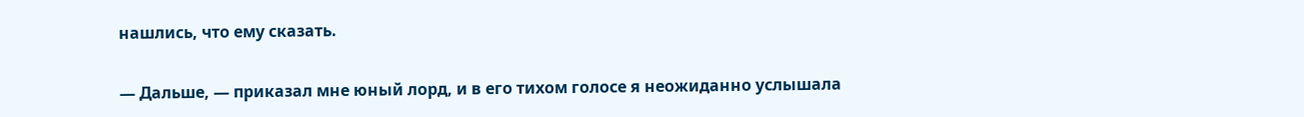нашлись, что ему сказать.

— Дальше, — приказал мне юный лорд, и в его тихом голосе я неожиданно услышала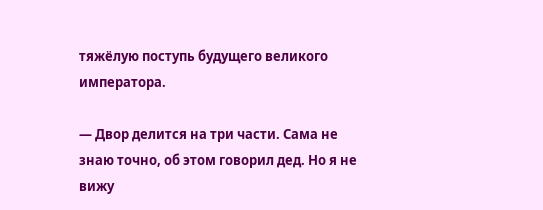тяжёлую поступь будущего великого императора.

— Двор делится на три части. Сама не знаю точно, об этом говорил дед. Но я не вижу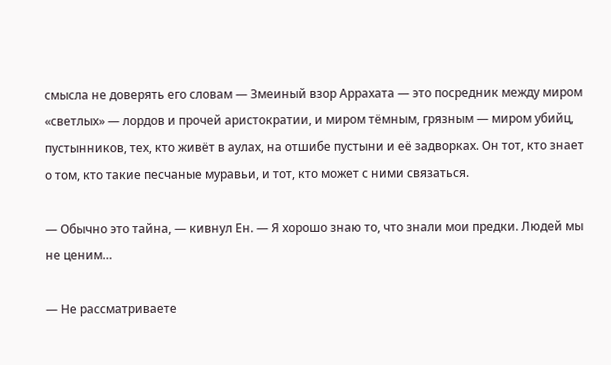смысла не доверять его словам — Змеиный взор Аррахата — это посредник между миром «светлых» — лордов и прочей аристократии, и миром тёмным, грязным — миром убийц, пустынников, тех, кто живёт в аулах, на отшибе пустыни и её задворках. Он тот, кто знает о том, кто такие песчаные муравьи, и тот, кто может с ними связаться.

— Обычно это тайна, — кивнул Ен. — Я хорошо знаю то, что знали мои предки. Людей мы не ценим…

— Не рассматриваете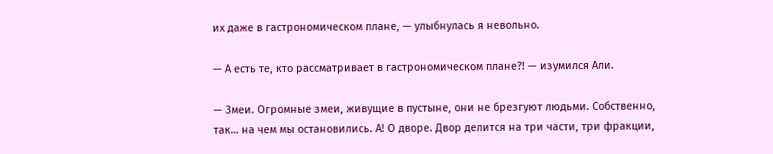их даже в гастрономическом плане, — улыбнулась я невольно.

— А есть те, кто рассматривает в гастрономическом плане?! — изумился Али.

— Змеи. Огромные змеи, живущие в пустыне, они не брезгуют людьми. Собственно, так… на чем мы остановились. А! О дворе. Двор делится на три части, три фракции,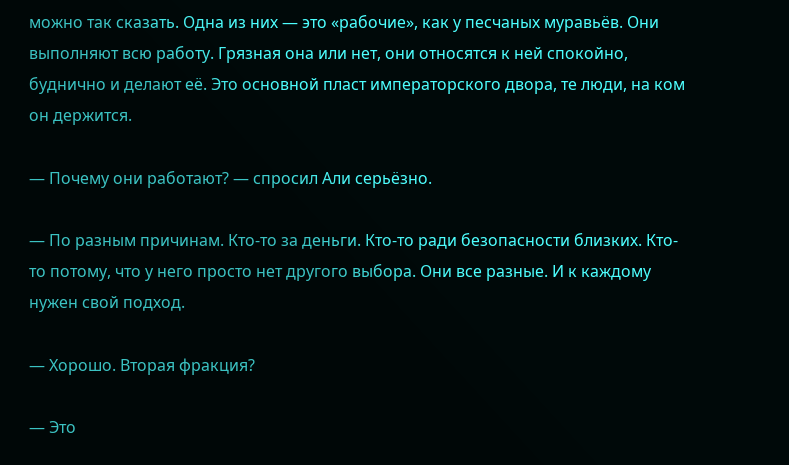можно так сказать. Одна из них — это «рабочие», как у песчаных муравьёв. Они выполняют всю работу. Грязная она или нет, они относятся к ней спокойно, буднично и делают её. Это основной пласт императорского двора, те люди, на ком он держится.

— Почему они работают? — спросил Али серьёзно.

— По разным причинам. Кто-то за деньги. Кто-то ради безопасности близких. Кто-то потому, что у него просто нет другого выбора. Они все разные. И к каждому нужен свой подход.

— Хорошо. Вторая фракция?

— Это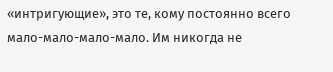«интригующие», это те, кому постоянно всего мало-мало-мало-мало. Им никогда не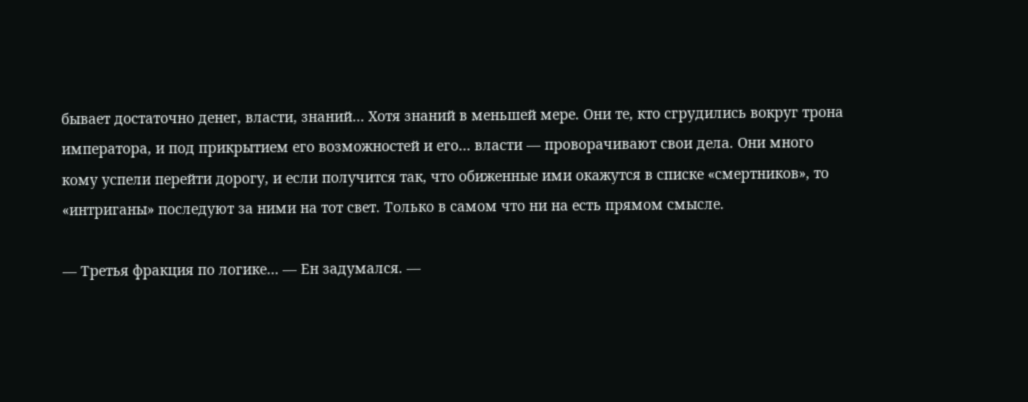бывает достаточно денег, власти, знаний… Хотя знаний в меньшей мере. Они те, кто сгрудились вокруг трона императора, и под прикрытием его возможностей и его… власти — проворачивают свои дела. Они много кому успели перейти дорогу, и если получится так, что обиженные ими окажутся в списке «смертников», то «интриганы» последуют за ними на тот свет. Только в самом что ни на есть прямом смысле.

— Третья фракция по логике… — Ен задумался. —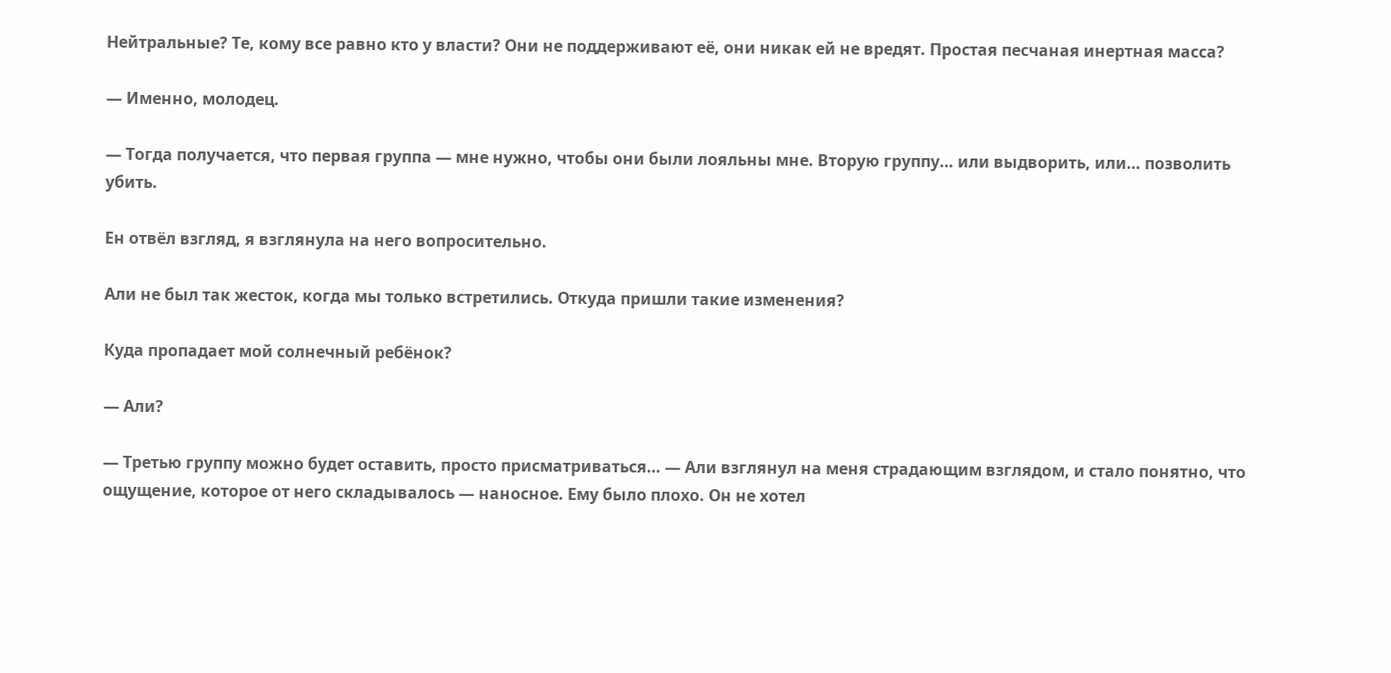Нейтральные? Те, кому все равно кто у власти? Они не поддерживают её, они никак ей не вредят. Простая песчаная инертная масса?

— Именно, молодец.

— Тогда получается, что первая группа — мне нужно, чтобы они были лояльны мне. Вторую группу… или выдворить, или… позволить убить.

Ен отвёл взгляд, я взглянула на него вопросительно.

Али не был так жесток, когда мы только встретились. Откуда пришли такие изменения?

Куда пропадает мой солнечный ребёнок?

— Али?

— Третью группу можно будет оставить, просто присматриваться… — Али взглянул на меня страдающим взглядом, и стало понятно, что ощущение, которое от него складывалось — наносное. Ему было плохо. Он не хотел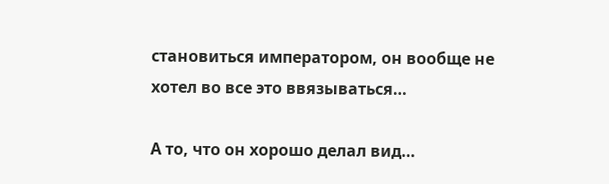становиться императором, он вообще не хотел во все это ввязываться…

А то, что он хорошо делал вид…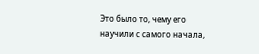Это было то, чему его научили с самого начала,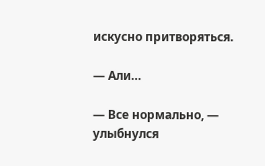искусно притворяться.

— Али…

— Все нормально, — улыбнулся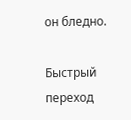он бледно.

Быстрый переход